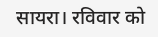सायरा। रविवार को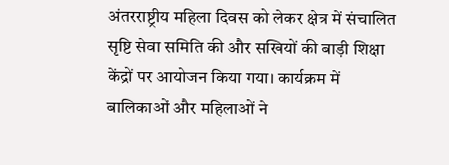अंतरराष्ट्रीय महिला दिवस को लेकर क्षेत्र में संचालित सृष्टि सेवा समिति की और सखियों की बाड़ी शिक्षा केंद्रों पर आयोजन किया गया। कार्यक्रम में बालिकाओं और महिलाओं ने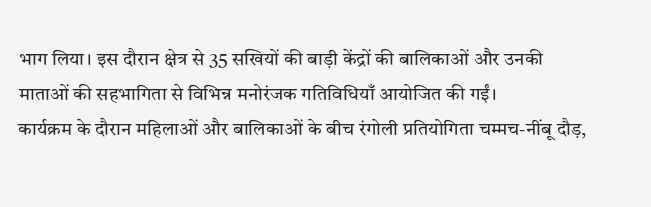भाग लिया। इस दौरान क्षेत्र से 35 सखियों की बाड़ी केंद्रों की बालिकाओं और उनकी माताओं की सहभागिता से विभिन्न मनोरंजक गतिविधियाँ आयोजित की गईं।
कार्यक्रम के दौरान महिलाओं और बालिकाओं के बीच रंगोली प्रतियोगिता चम्मच-नींबू दौड़,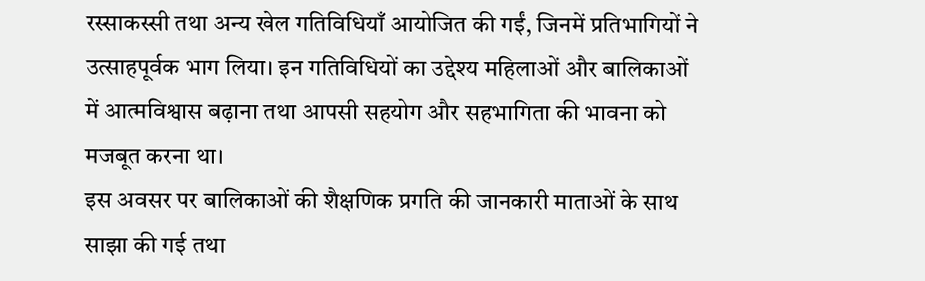रस्साकस्सी तथा अन्य खेल गतिविधियाँ आयोजित की गईं, जिनमें प्रतिभागियों ने उत्साहपूर्वक भाग लिया। इन गतिविधियों का उद्देश्य महिलाओं और बालिकाओं में आत्मविश्वास बढ़ाना तथा आपसी सहयोग और सहभागिता की भावना को मजबूत करना था।
इस अवसर पर बालिकाओं की शैक्षणिक प्रगति की जानकारी माताओं के साथ साझा की गई तथा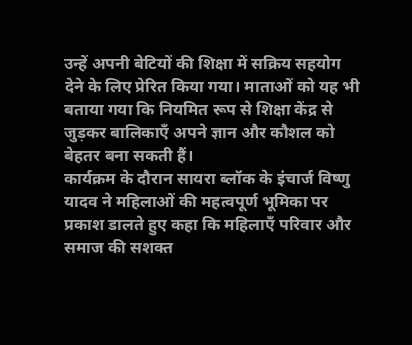उन्हें अपनी बेटियों की शिक्षा में सक्रिय सहयोग देने के लिए प्रेरित किया गया। माताओं को यह भी बताया गया कि नियमित रूप से शिक्षा केंद्र से जुड़कर बालिकाएँ अपने ज्ञान और कौशल को बेहतर बना सकती हैं।
कार्यक्रम के दौरान सायरा ब्लॉक के इंचार्ज विष्णु यादव ने महिलाओं की महत्वपूर्ण भूमिका पर प्रकाश डालते हुए कहा कि महिलाएँ परिवार और समाज की सशक्त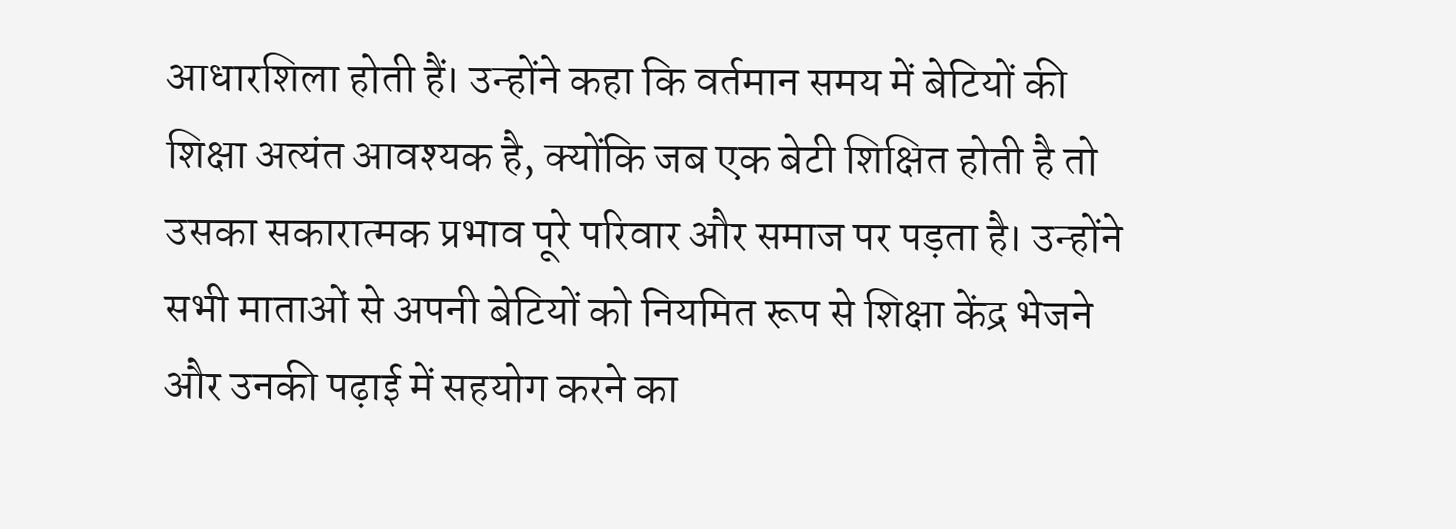आधारशिला होती हैं। उन्होंने कहा कि वर्तमान समय में बेटियों की शिक्षा अत्यंत आवश्यक है, क्योंकि जब एक बेटी शिक्षित होती है तो उसका सकारात्मक प्रभाव पूरे परिवार और समाज पर पड़ता है। उन्होंने सभी माताओं से अपनी बेटियों को नियमित रूप से शिक्षा केंद्र भेजने और उनकी पढ़ाई में सहयोग करने का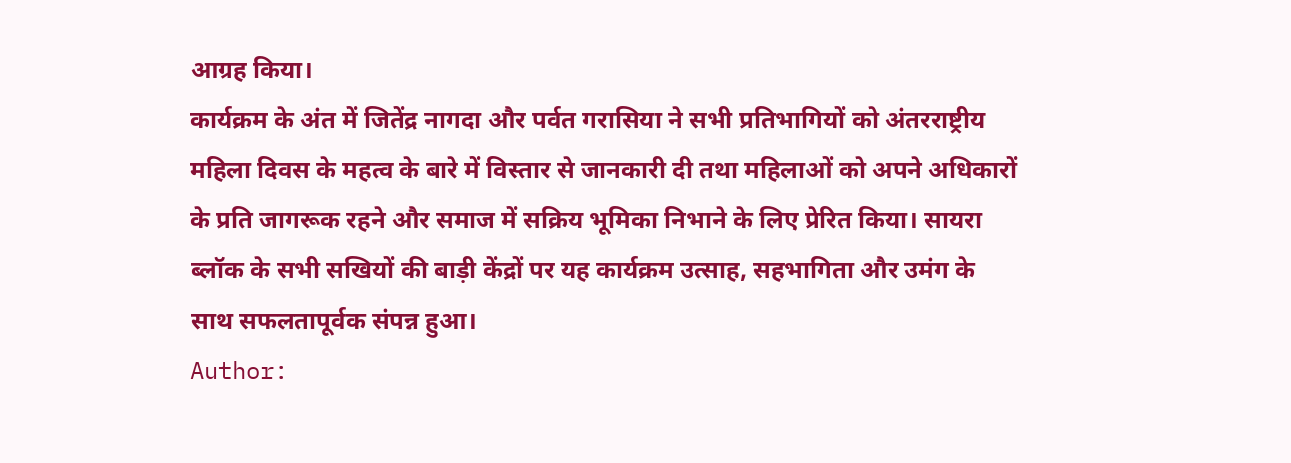आग्रह किया।
कार्यक्रम के अंत में जितेंद्र नागदा और पर्वत गरासिया ने सभी प्रतिभागियों को अंतरराष्ट्रीय महिला दिवस के महत्व के बारे में विस्तार से जानकारी दी तथा महिलाओं को अपने अधिकारों के प्रति जागरूक रहने और समाज में सक्रिय भूमिका निभाने के लिए प्रेरित किया। सायरा ब्लॉक के सभी सखियों की बाड़ी केंद्रों पर यह कार्यक्रम उत्साह, सहभागिता और उमंग के साथ सफलतापूर्वक संपन्न हुआ।
Author: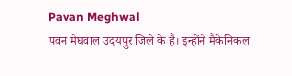Pavan Meghwal
पवन मेघवाल उदयपुर जिले के है। इन्होंने मैकेनिकल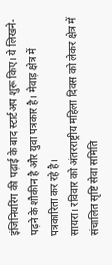इंजिनियरिंग की पढ़ाई के बाद स्टार्टअप शुरू किए। ये लिखने-पढ़ने के शौकीन है और युवा पत्रकार है। मेवाड़ क्षेत्र में पत्रकारिता कर रहे है।
सायरा। रविवार को अंतरराष्ट्रीय महिला दिवस को लेकर क्षेत्र में संचालित सृष्टि सेवा समिति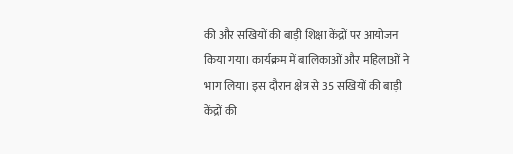की और सखियों की बाड़ी शिक्षा केंद्रों पर आयोजन किया गया। कार्यक्रम में बालिकाओं और महिलाओं ने भाग लिया। इस दौरान क्षेत्र से 35 सखियों की बाड़ी केंद्रों की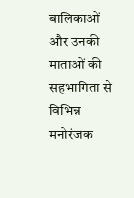बालिकाओं और उनकी माताओं की सहभागिता से विभिन्न मनोरंजक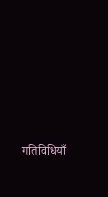गतिविधियाँ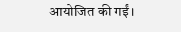आयोजित की गईं।